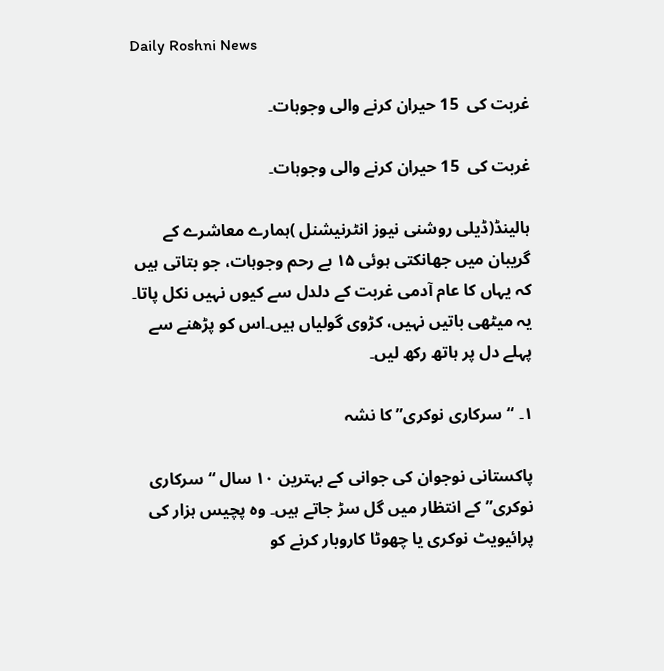Daily Roshni News

غربت کی  15 حیران کرنے والی وجوہات۔

غربت کی  15 حیران کرنے والی وجوہات۔

ہالینڈ(ڈیلی روشنی نیوز انٹرنیشنل )ہمارے معاشرے کے گریبان میں جھانکتی ہوئی ۱۵ بے رحم وجوہات، جو بتاتی ہیں کہ یہاں کا عام آدمی غربت کے دلدل سے کیوں نہیں نکل پاتا۔ یہ میٹھی باتیں نہیں، کڑوی گولیاں ہیں۔اس کو پڑھنے سے پہلے دل پر ہاتھ رکھ لیں۔

۱۔ “سرکاری نوکری” کا نشہ

پاکستانی نوجوان کی جوانی کے بہترین ۱۰ سال “سرکاری نوکری” کے انتظار میں گل سڑ جاتے ہیں۔ وہ پچیس ہزار کی پرائیویٹ نوکری یا چھوٹا کاروبار کرنے کو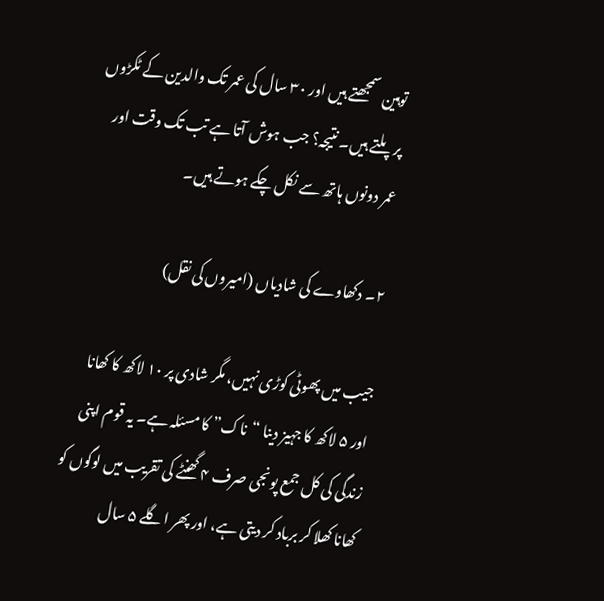توہین سمجھتے ہیں اور ۳۰ سال کی عمر تک والدین کے ٹکڑوں پر پلتے ہیں۔ نتیجہ؟ جب ہوش آتا ہے تب تک وقت اور عمر دونوں ہاتھ سے نکل چکے ہوتے ہیں۔

۲۔ دکھاوے کی شادیاں (امیروں کی نقل)

جیب میں پھوٹی کوڑی نہیں، مگر شادی پر ۱۰ لاکھ کا کھانا اور ۵ لاکھ کا جہیز دینا “ناک” کا مسئلہ ہے۔ یہ قوم اپنی زندگی کی کل جمع پونجی صرف ۴ گھنٹے کی تقریب میں لوگوں کو کھانا کھلا کر برباد کر دیتی ہے، اور پھر اگلے ۵ سال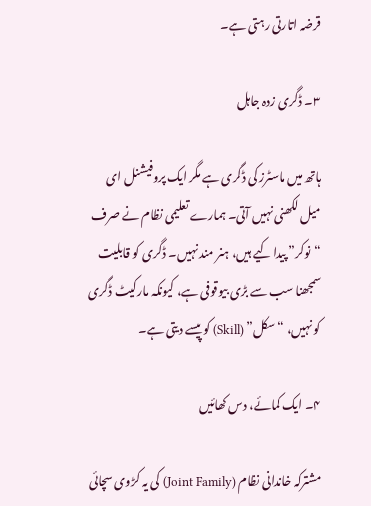قرضہ اتارتی رہتی ہے۔

۳۔ ڈگری زدہ جاہل

ہاتھ میں ماسٹرز کی ڈگری ہے مگر ایک پروفیشنل ای میل لکھنی نہیں آتی۔ ہمارے تعلیمی نظام نے صرف “نوکر” پیدا کیے ہیں، ہنر مند نہیں۔ ڈگری کو قابلیت سمجھنا سب سے بڑی بیوقوفی ہے، کیونکہ مارکیٹ ڈگری کو نہیں، “سکل” (Skill) کو پیسے دیتی ہے۔

۴۔ ایک کمائے، دس کھائیں

مشترکہ خاندانی نظام (Joint Family) کی یہ کڑوی سچائی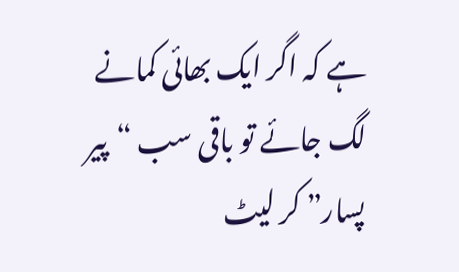ہے کہ اگر ایک بھائی کمانے لگ جائے تو باقی سب “پیر پسار” کر لیٹ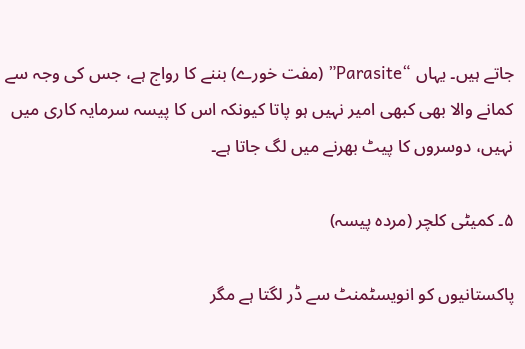جاتے ہیں۔ یہاں “Parasite” (مفت خورے) بننے کا رواج ہے، جس کی وجہ سے کمانے والا بھی کبھی امیر نہیں ہو پاتا کیونکہ اس کا پیسہ سرمایہ کاری میں نہیں، دوسروں کا پیٹ بھرنے میں لگ جاتا ہے۔

۵۔ کمیٹی کلچر (مردہ پیسہ)

پاکستانیوں کو انویسٹمنٹ سے ڈر لگتا ہے مگر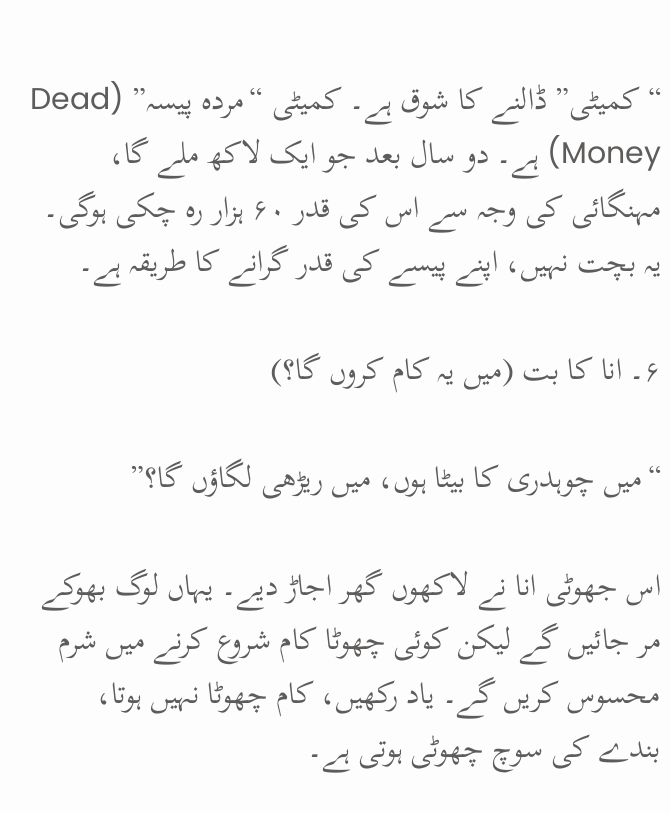“کمیٹی” ڈالنے کا شوق ہے۔ کمیٹی “مردہ پیسہ” (Dead Money) ہے۔ دو سال بعد جو ایک لاکھ ملے گا، مہنگائی کی وجہ سے اس کی قدر ۶۰ ہزار رہ چکی ہوگی۔ یہ بچت نہیں، اپنے پیسے کی قدر گرانے کا طریقہ ہے۔

۶۔ انا کا بت (میں یہ کام کروں گا؟)

“میں چوہدری کا بیٹا ہوں، میں ریڑھی لگاؤں گا؟”

اس جھوٹی انا نے لاکھوں گھر اجاڑ دیے۔ یہاں لوگ بھوکے مر جائیں گے لیکن کوئی چھوٹا کام شروع کرنے میں شرم محسوس کریں گے۔ یاد رکھیں، کام چھوٹا نہیں ہوتا، بندے کی سوچ چھوٹی ہوتی ہے۔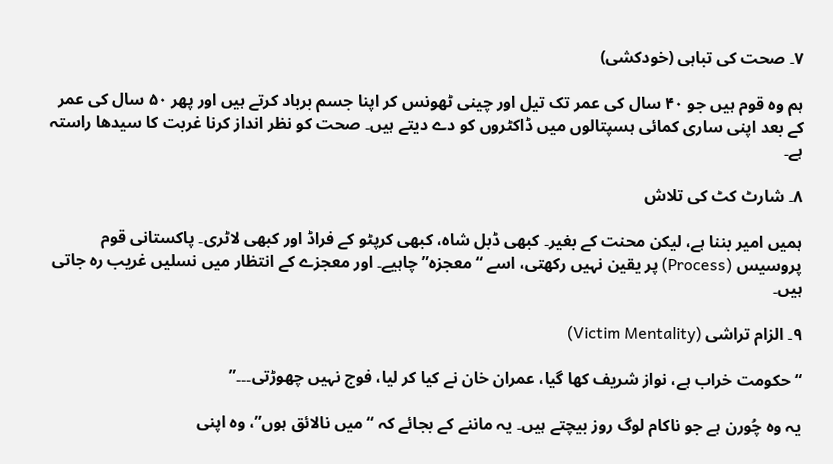۷۔ صحت کی تباہی (خودکشی)

ہم وہ قوم ہیں جو ۴۰ سال کی عمر تک تیل اور چینی ٹھونس کر اپنا جسم برباد کرتے ہیں اور پھر ۵۰ سال کی عمر کے بعد اپنی ساری کمائی ہسپتالوں میں ڈاکٹروں کو دے دیتے ہیں۔ صحت کو نظر انداز کرنا غربت کا سیدھا راستہ ہے۔

۸۔ شارٹ کٹ کی تلاش

ہمیں امیر بننا ہے، لیکن محنت کے بغیر۔ کبھی ڈبل شاہ، کبھی کرپٹو کے فراڈ اور کبھی لاٹری۔ پاکستانی قوم پروسیس (Process) پر یقین نہیں رکھتی، اسے “معجزہ” چاہیے۔ اور معجزے کے انتظار میں نسلیں غریب رہ جاتی ہیں۔

۹۔ الزام تراشی (Victim Mentality)

“حکومت خراب ہے، نواز شریف کھا گیا، عمران خان نے کیا کر لیا، فوج نہیں چھوڑتی۔۔۔”

یہ وہ چُورن ہے جو ناکام لوگ روز بیچتے ہیں۔ یہ ماننے کے بجائے کہ “میں نالائق ہوں”، وہ اپنی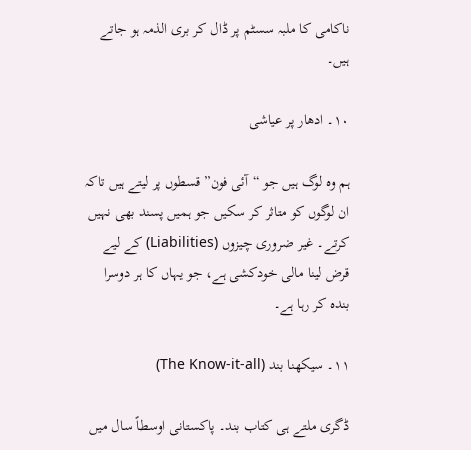ناکامی کا ملبہ سسٹم پر ڈال کر بری الذمہ ہو جاتے ہیں۔

۱۰۔ ادھار پر عیاشی

ہم وہ لوگ ہیں جو “آئی فون” قسطوں پر لیتے ہیں تاکہ ان لوگوں کو متاثر کر سکیں جو ہمیں پسند بھی نہیں کرتے۔ غیر ضروری چیزوں (Liabilities) کے لیے قرض لینا مالی خودکشی ہے، جو یہاں کا ہر دوسرا بندہ کر رہا ہے۔

۱۱۔ سیکھنا بند (The Know-it-all)

ڈگری ملتے ہی کتاب بند۔ پاکستانی اوسطاً سال میں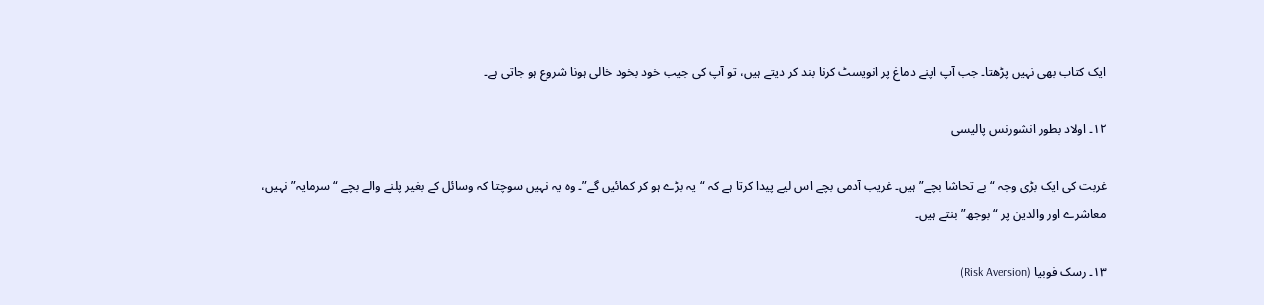ایک کتاب بھی نہیں پڑھتا۔ جب آپ اپنے دماغ پر انویسٹ کرنا بند کر دیتے ہیں، تو آپ کی جیب خود بخود خالی ہونا شروع ہو جاتی ہے۔

۱۲۔ اولاد بطور انشورنس پالیسی

غربت کی ایک بڑی وجہ “بے تحاشا بچے” ہیں۔ غریب آدمی بچے اس لیے پیدا کرتا ہے کہ “یہ بڑے ہو کر کمائیں گے”۔ وہ یہ نہیں سوچتا کہ وسائل کے بغیر پلنے والے بچے “سرمایہ” نہیں، معاشرے اور والدین پر “بوجھ” بنتے ہیں۔

۱۳۔ رسک فوبیا (Risk Aversion)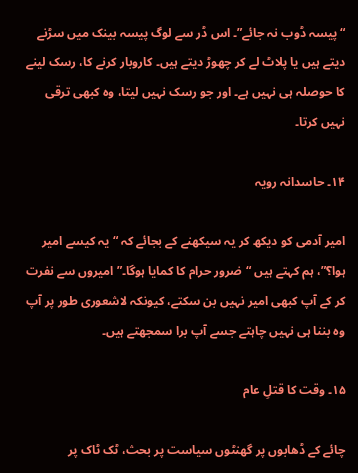“پیسہ ڈوب نہ جائے”۔ اس ڈر سے لوگ پیسہ بینک میں سڑنے دیتے ہیں یا پلاٹ لے کر چھوڑ دیتے ہیں۔ کاروبار کرنے کا، رسک لینے کا حوصلہ ہی نہیں ہے۔ اور جو رسک نہیں لیتا، وہ کبھی ترقی نہیں کرتا۔

۱۴۔ حاسدانہ رویہ

امیر آدمی کو دیکھ کر یہ سیکھنے کے بجائے کہ “یہ کیسے امیر ہوا؟”، ہم کہتے ہیں “ضرور حرام کا کمایا ہوگا۔” امیروں سے نفرت کر کے آپ کبھی امیر نہیں بن سکتے، کیونکہ لاشعوری طور پر آپ وہ بننا ہی نہیں چاہتے جسے آپ برا سمجھتے ہیں۔

۱۵۔ وقت کا قتلِ عام

چائے کے ڈھابوں پر گھنٹوں سیاست پر بحث، ٹک ٹاک پر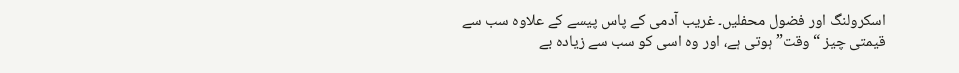اسکرولنگ اور فضول محفلیں۔ غریب آدمی کے پاس پیسے کے علاوہ سب سے قیمتی چیز “وقت” ہوتی ہے، اور وہ اسی کو سب سے زیادہ بے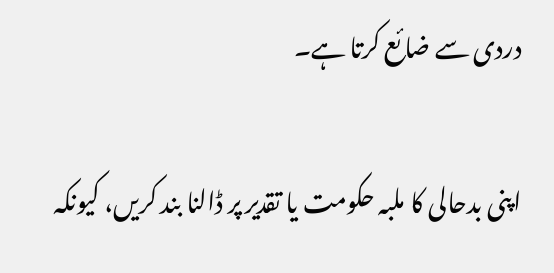دردی سے ضائع کرتا ہے۔

اپنی بدحالی کا ملبہ حکومت یا تقدیر پر ڈالنا بند کریں، کیونکہ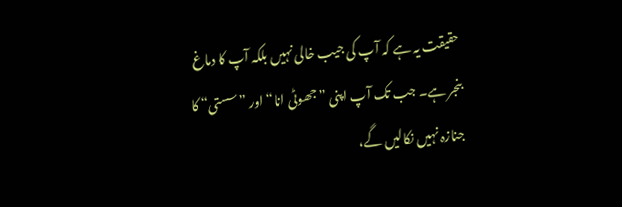حقیقت یہ ہے کہ آپ کی جیب خالی نہیں بلکہ آپ کا دماغ بنجر ہے۔ جب تک آپ اپنی ”جھوٹی انا“ اور ”سستی“ کا جنازہ نہیں نکالیں گے،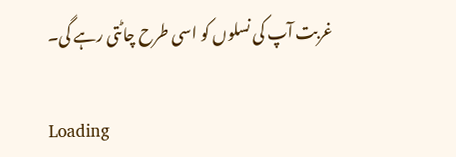غربت آپ کی نسلوں کو اسی طرح چاٹتی رہے گی۔

Loading